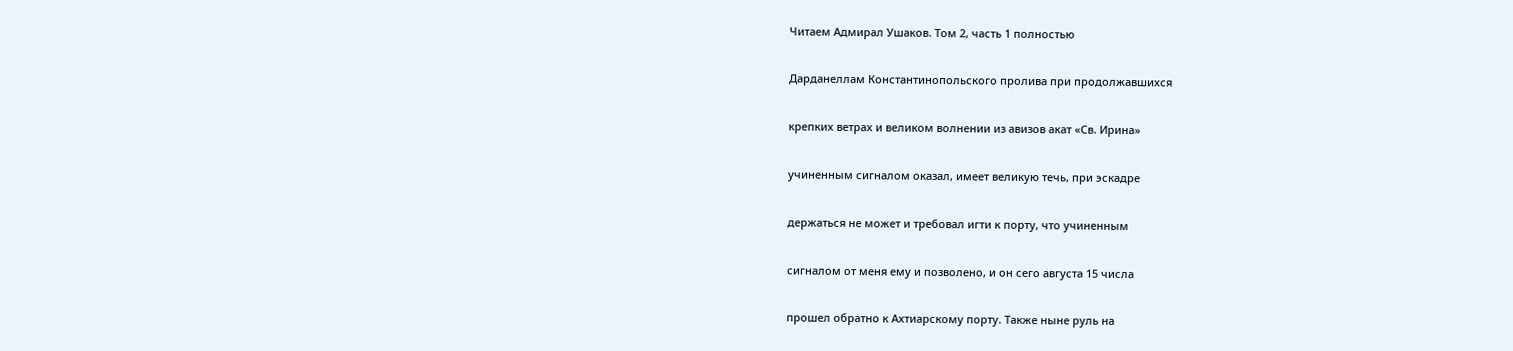Читаем Адмирал Ушаков. Том 2, часть 1 полностью

Дарданеллам Константинопольского пролива при продолжавшихся

крепких ветрах и великом волнении из авизов акат «Св. Ирина»

учиненным сигналом оказал, имеет великую течь, при эскадре

держаться не может и требовал игти к порту, что учиненным

сигналом от меня ему и позволено, и он сего августа 15 числа

прошел обратно к Ахтиарскому порту. Также ныне руль на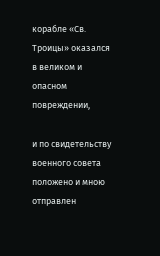корабле «Св. Троицы» оказался в великом и опасном повреждении,

и по свидетельству военного совета положено и мною отправлен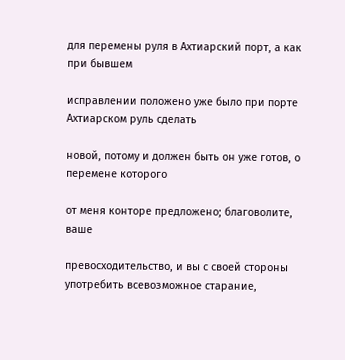для перемены руля в Ахтиарский порт, а как при бывшем

исправлении положено уже было при порте Ахтиарском руль сделать

новой, потому и должен быть он уже готов, о перемене которого

от меня конторе предложено; благоволите, ваше

превосходительство, и вы с своей стороны употребить всевозможное старание,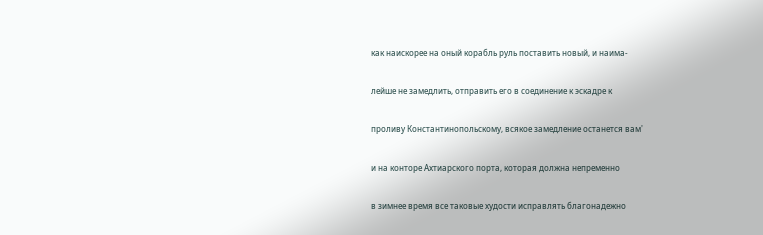как наискорее на оный корабль руль поставить новый, и наима-

лейше не замедлить, отправить его в соединение к эскадре к

проливу Константинопольскому, всякое замедление останется вам'

и на конторе Ахтиарского порта, которая должна непременно

в зимнее время все таковые худости исправлять благонадежно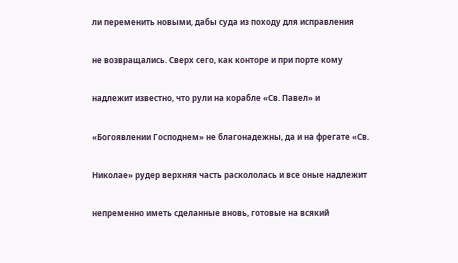ли переменить новыми, дабы суда из походу для исправления

не возвращались. Сверх сего, как конторе и при порте кому

надлежит известно, что рули на корабле «Св. Павел» и

«Богоявлении Господнем» не благонадежны, да и на фрегате «Св.

Николае» рудер верхняя часть раскололась и все оные надлежит

непременно иметь сделанные вновь, готовые на всякий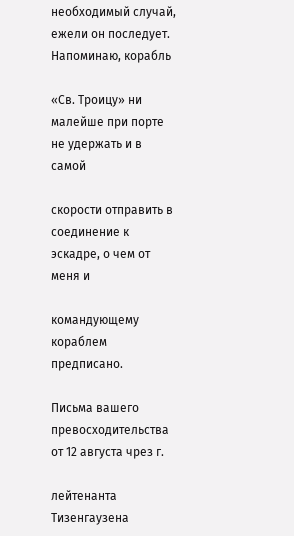необходимый случай, ежели он последует. Напоминаю, корабль

«Св. Троицу» ни малейше при порте не удержать и в самой

скорости отправить в соединение к эскадре, о чем от меня и

командующему кораблем предписано.

Письма вашего превосходительства от 12 августа чрез г.

лейтенанта Тизенгаузена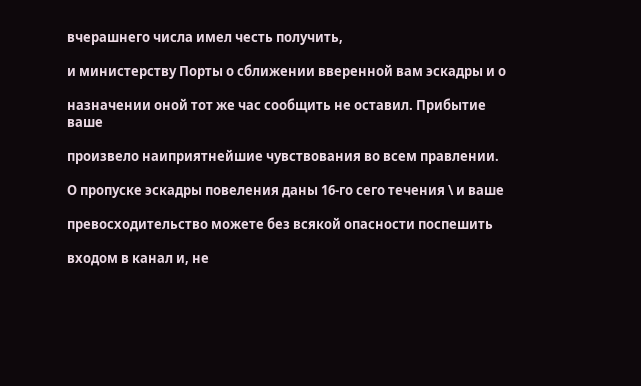вчерашнего числа имел честь получить,

и министерству Порты о сближении вверенной вам эскадры и о

назначении оной тот же час сообщить не оставил. Прибытие ваше

произвело наиприятнейшие чувствования во всем правлении.

О пропуске эскадры повеления даны 16-го сего течения \ и ваше

превосходительство можете без всякой опасности поспешить

входом в канал и, не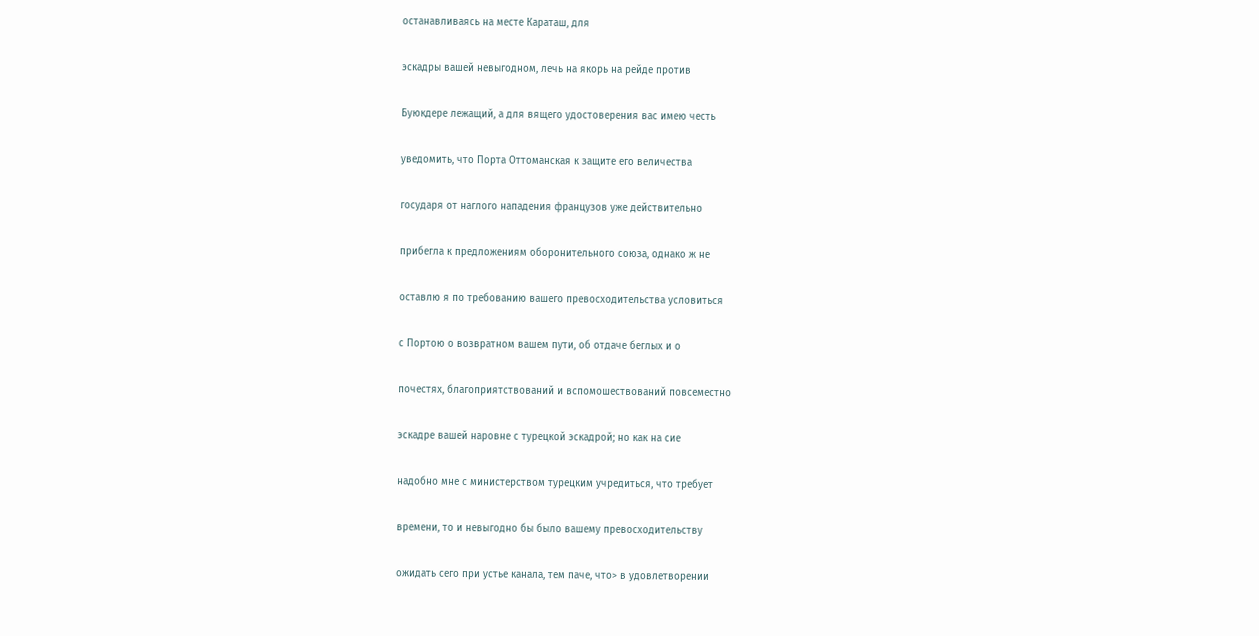останавливаясь на месте Караташ, для

эскадры вашей невыгодном, лечь на якорь на рейде против

Буюкдере лежащий, а для вящего удостоверения вас имею честь

уведомить, что Порта Оттоманская к защите его величества

государя от наглого нападения французов уже действительно

прибегла к предложениям оборонительного союза, однако ж не

оставлю я по требованию вашего превосходительства условиться

с Портою о возвратном вашем пути, об отдаче беглых и о

почестях, благоприятствований и вспомошествований повсеместно

эскадре вашей наровне с турецкой эскадрой; но как на сие

надобно мне с министерством турецким учредиться, что требует

времени, то и невыгодно бы было вашему превосходительству

ожидать сего при устье канала, тем паче, что> в удовлетворении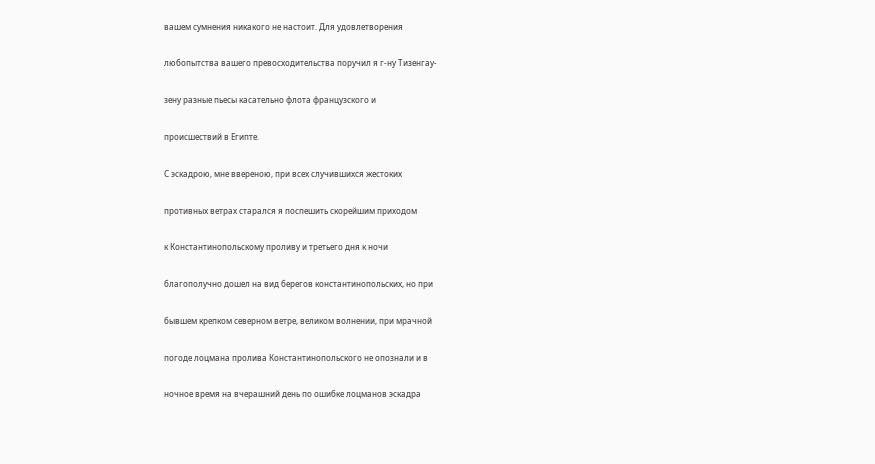вашем сумнения никакого не настоит. Для удовлетворения

любопытства вашего превосходительства поручил я г-ну Тизенгау-

зену разные пьесы касательно флота французского и

происшествий в Египте.

С эскадрою, мне ввереною, при всех случившихся жестоких

противных ветрах старался я поспешить скорейшим приходом

к Константинопольскому проливу и третьего дня к ночи

благополучно дошел на вид берегов константинопольских, но при

бывшем крепком северном ветре, великом волнении, при мрачной

погоде лоцмана пролива Константинопольского не опознали и в

ночное время на вчерашний день по ошибке лоцманов эскадра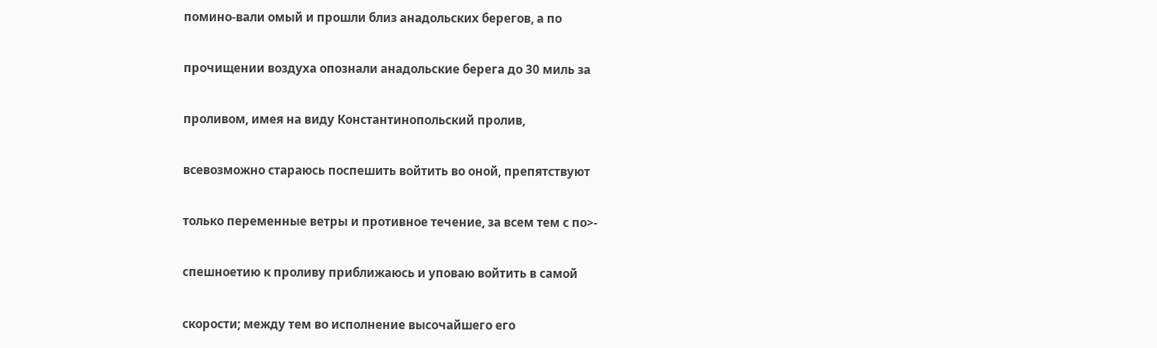помино-вали омый и прошли близ анадольских берегов, а по

прочищении воздуха опознали анадольские берега до 30 миль за

проливом, имея на виду Константинопольский пролив,

всевозможно стараюсь поспешить войтить во оной, препятствуют

только переменные ветры и противное течение, за всем тем с по>-

спешноетию к проливу приближаюсь и уповаю войтить в самой

скорости; между тем во исполнение высочайшего его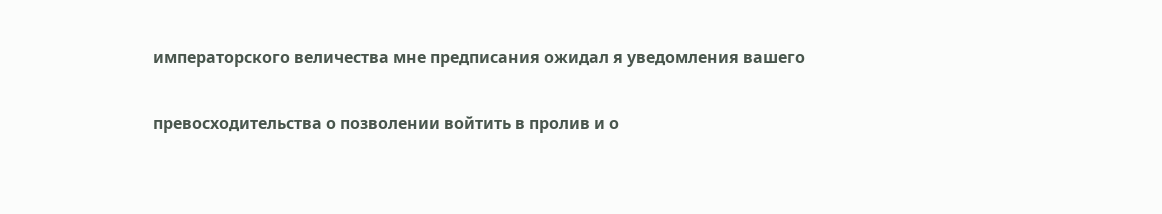императорского величества мне предписания ожидал я уведомления вашего

превосходительства о позволении войтить в пролив и о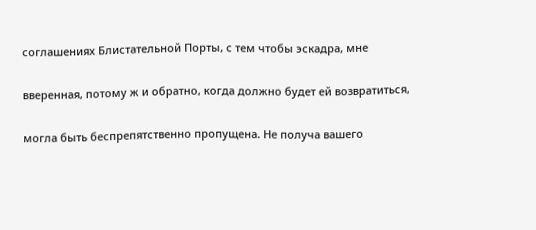соглашениях Блистательной Порты, с тем чтобы эскадра, мне

вверенная, потому ж и обратно, когда должно будет ей возвратиться,

могла быть беспрепятственно пропущена. Не получа вашего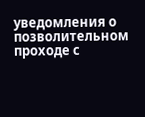уведомления о позволительном проходе с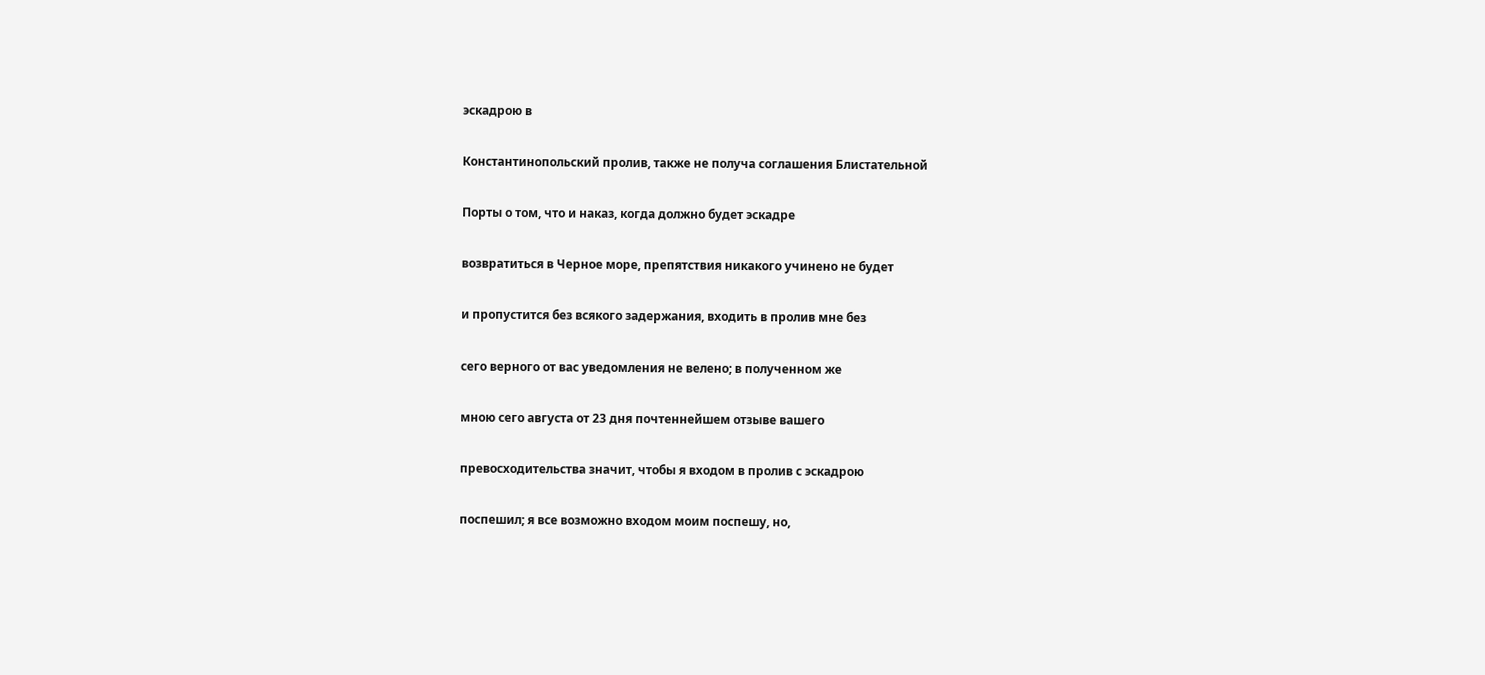эскадрою в

Константинопольский пролив, также не получа соглашения Блистательной

Порты о том, что и наказ, когда должно будет эскадре

возвратиться в Черное море, препятствия никакого учинено не будет

и пропустится без всякого задержания, входить в пролив мне без

сего верного от вас уведомления не велено; в полученном же

мною сего августа от 23 дня почтеннейшем отзыве вашего

превосходительства значит, чтобы я входом в пролив с эскадрою

поспешил; я все возможно входом моим поспешу, но,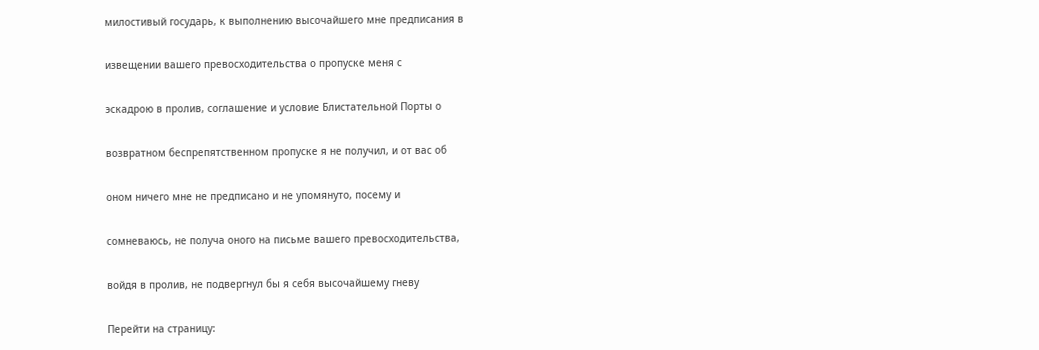милостивый государь, к выполнению высочайшего мне предписания в

извещении вашего превосходительства о пропуске меня с

эскадрою в пролив, соглашение и условие Блистательной Порты о

возвратном беспрепятственном пропуске я не получил, и от вас об

оном ничего мне не предписано и не упомянуто, посему и

сомневаюсь, не получа оного на письме вашего превосходительства,

войдя в пролив, не подвергнул бы я себя высочайшему гневу

Перейти на страницу: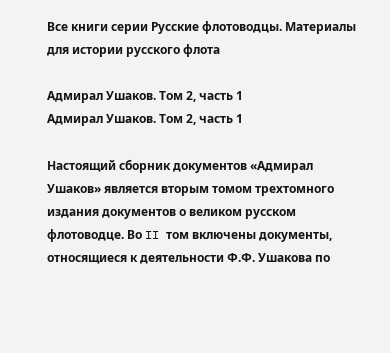Все книги серии Русские флотоводцы. Материалы для истории русского флота

Адмирал Ушаков. Том 2, часть 1
Адмирал Ушаков. Том 2, часть 1

Настоящий сборник документов «Адмирал Ушаков» является вторым томом трехтомного издания документов о великом русском флотоводце. Во II том включены документы, относящиеся к деятельности Ф.Ф. Ушакова по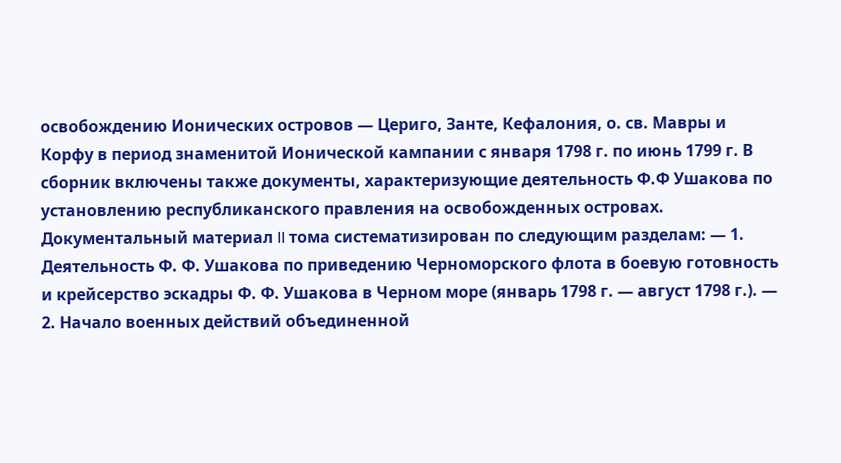освобождению Ионических островов — Цериго, Занте, Кефалония, о. св. Мавры и Корфу в период знаменитой Ионической кампании с января 1798 г. по июнь 1799 г. В сборник включены также документы, характеризующие деятельность Ф.Ф Ушакова по установлению республиканского правления на освобожденных островах. Документальный материал II тома систематизирован по следующим разделам: — 1. Деятельность Ф. Ф. Ушакова по приведению Черноморского флота в боевую готовность и крейсерство эскадры Ф. Ф. Ушакова в Черном море (январь 1798 г. — август 1798 г.). — 2. Начало военных действий объединенной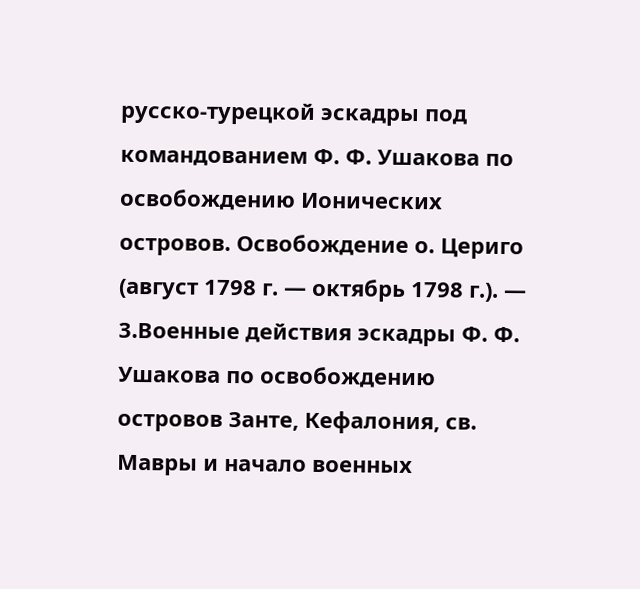русско-турецкой эскадры под командованием Ф. Ф. Ушакова по освобождению Ионических островов. Освобождение о. Цериго (август 1798 г. — октябрь 1798 г.). — 3.Военные действия эскадры Ф. Ф. Ушакова по освобождению островов Занте, Кефалония, св. Мавры и начало военных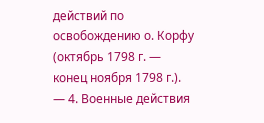действий по освобождению о. Корфу (октябрь 1798 г. — конец ноября 1798 г.). — 4. Военные действия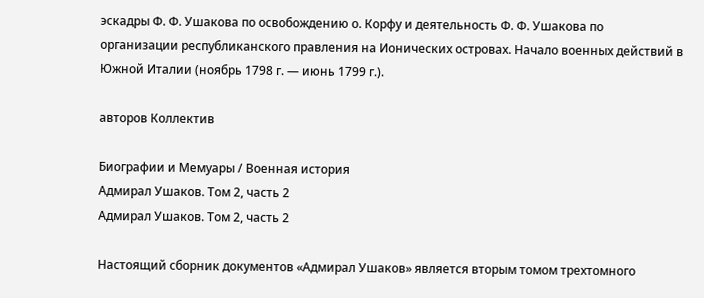эскадры Ф. Ф. Ушакова по освобождению о. Корфу и деятельность Ф. Ф. Ушакова по организации республиканского правления на Ионических островах. Начало военных действий в Южной Италии (ноябрь 1798 г. — июнь 1799 г.).

авторов Коллектив

Биографии и Мемуары / Военная история
Адмирал Ушаков. Том 2, часть 2
Адмирал Ушаков. Том 2, часть 2

Настоящий сборник документов «Адмирал Ушаков» является вторым томом трехтомного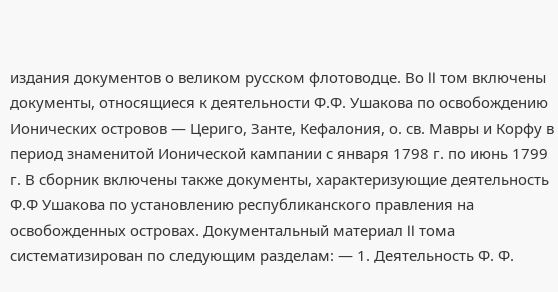издания документов о великом русском флотоводце. Во II том включены документы, относящиеся к деятельности Ф.Ф. Ушакова по освобождению Ионических островов — Цериго, Занте, Кефалония, о. св. Мавры и Корфу в период знаменитой Ионической кампании с января 1798 г. по июнь 1799 г. В сборник включены также документы, характеризующие деятельность Ф.Ф Ушакова по установлению республиканского правления на освобожденных островах. Документальный материал II тома систематизирован по следующим разделам: — 1. Деятельность Ф. Ф.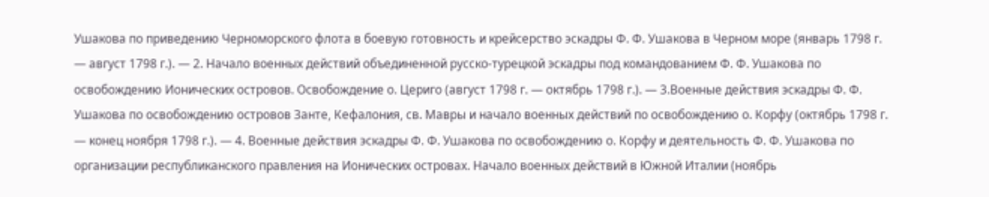Ушакова по приведению Черноморского флота в боевую готовность и крейсерство эскадры Ф. Ф. Ушакова в Черном море (январь 1798 г. — август 1798 г.). — 2. Начало военных действий объединенной русско-турецкой эскадры под командованием Ф. Ф. Ушакова по освобождению Ионических островов. Освобождение о. Цериго (август 1798 г. — октябрь 1798 г.). — 3.Военные действия эскадры Ф. Ф. Ушакова по освобождению островов Занте, Кефалония, св. Мавры и начало военных действий по освобождению о. Корфу (октябрь 1798 г. — конец ноября 1798 г.). — 4. Военные действия эскадры Ф. Ф. Ушакова по освобождению о. Корфу и деятельность Ф. Ф. Ушакова по организации республиканского правления на Ионических островах. Начало военных действий в Южной Италии (ноябрь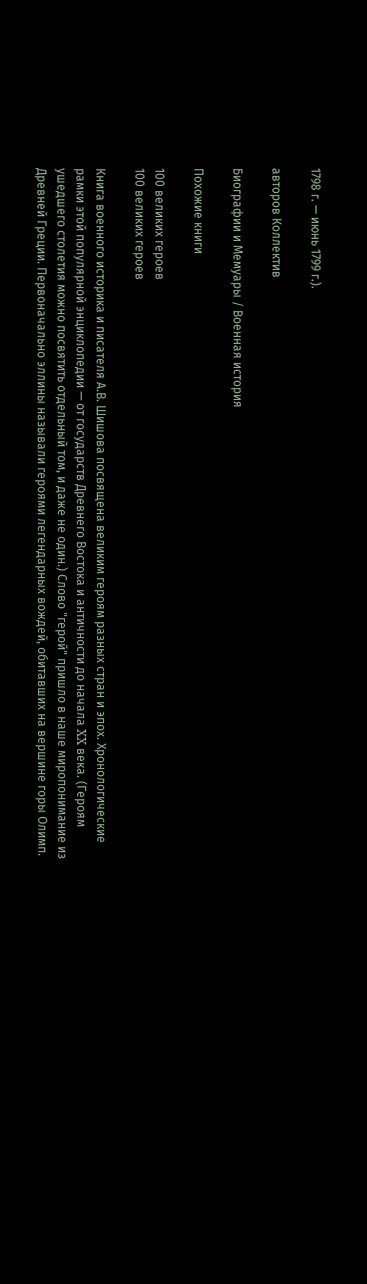1798 г. — июнь 1799 г.).

авторов Коллектив

Биографии и Мемуары / Военная история

Похожие книги

100 великих героев
100 великих героев

Книга военного историка и писателя А.В. Шишова посвящена великим героям разных стран и эпох. Хронологические рамки этой популярной энциклопедии — от государств Древнего Востока и античности до начала XX века. (Героям ушедшего столетия можно посвятить отдельный том, и даже не один.) Слово "герой" пришло в наше миропонимание из Древней Греции. Первоначально эллины называли героями легендарных вождей, обитавших на вершине горы Олимп.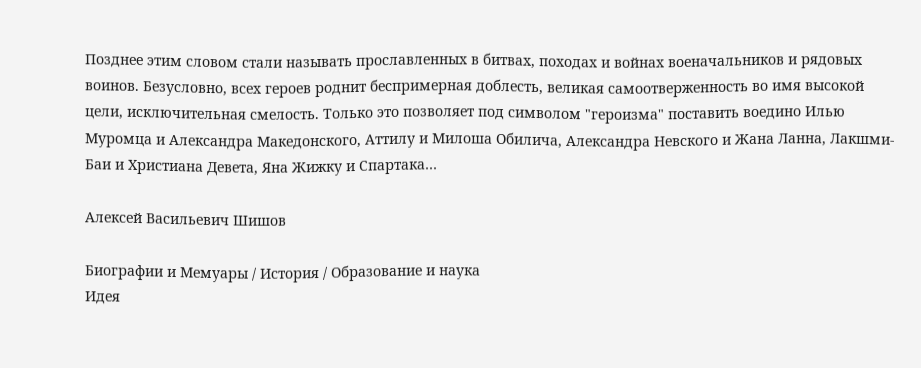Позднее этим словом стали называть прославленных в битвах, походах и войнах военачальников и рядовых воинов. Безусловно, всех героев роднит беспримерная доблесть, великая самоотверженность во имя высокой цели, исключительная смелость. Только это позволяет под символом "героизма" поставить воедино Илью Муромца и Александра Македонского, Аттилу и Милоша Обилича, Александра Невского и Жана Ланна, Лакшми-Баи и Христиана Девета, Яна Жижку и Спартака…

Алексей Васильевич Шишов

Биографии и Мемуары / История / Образование и наука
Идея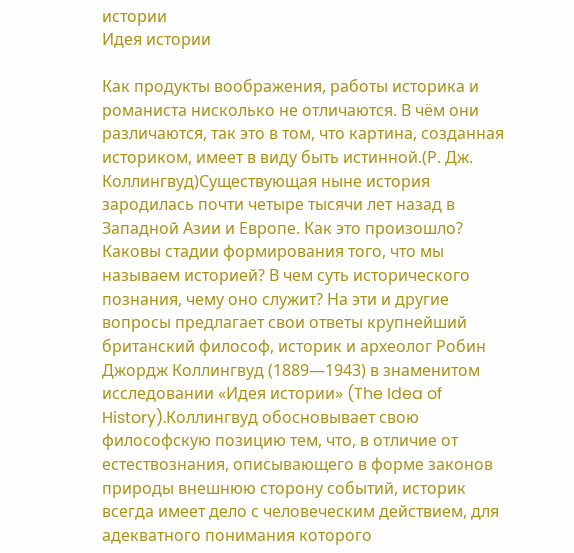истории
Идея истории

Как продукты воображения, работы историка и романиста нисколько не отличаются. В чём они различаются, так это в том, что картина, созданная историком, имеет в виду быть истинной.(Р. Дж. Коллингвуд)Существующая ныне история зародилась почти четыре тысячи лет назад в Западной Азии и Европе. Как это произошло? Каковы стадии формирования того, что мы называем историей? В чем суть исторического познания, чему оно служит? На эти и другие вопросы предлагает свои ответы крупнейший британский философ, историк и археолог Робин Джордж Коллингвуд (1889—1943) в знаменитом исследовании «Идея истории» (The Idea of History).Коллингвуд обосновывает свою философскую позицию тем, что, в отличие от естествознания, описывающего в форме законов природы внешнюю сторону событий, историк всегда имеет дело с человеческим действием, для адекватного понимания которого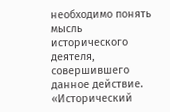необходимо понять мысль исторического деятеля, совершившего данное действие. «Исторический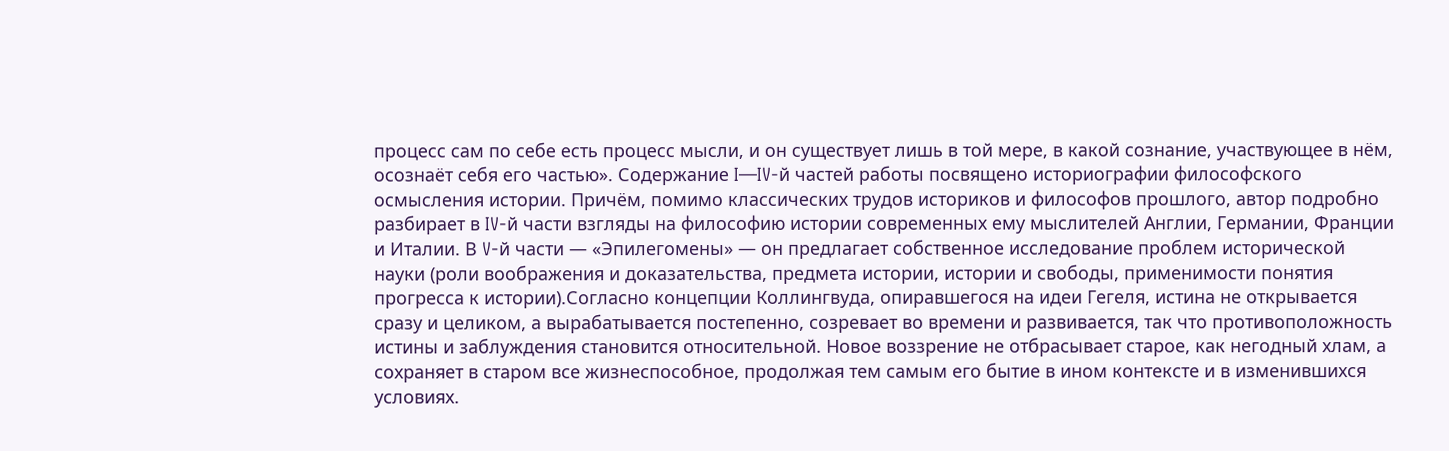процесс сам по себе есть процесс мысли, и он существует лишь в той мере, в какой сознание, участвующее в нём, осознаёт себя его частью». Содержание I—IV-й частей работы посвящено историографии философского осмысления истории. Причём, помимо классических трудов историков и философов прошлого, автор подробно разбирает в IV-й части взгляды на философию истории современных ему мыслителей Англии, Германии, Франции и Италии. В V-й части — «Эпилегомены» — он предлагает собственное исследование проблем исторической науки (роли воображения и доказательства, предмета истории, истории и свободы, применимости понятия прогресса к истории).Согласно концепции Коллингвуда, опиравшегося на идеи Гегеля, истина не открывается сразу и целиком, а вырабатывается постепенно, созревает во времени и развивается, так что противоположность истины и заблуждения становится относительной. Новое воззрение не отбрасывает старое, как негодный хлам, а сохраняет в старом все жизнеспособное, продолжая тем самым его бытие в ином контексте и в изменившихся условиях.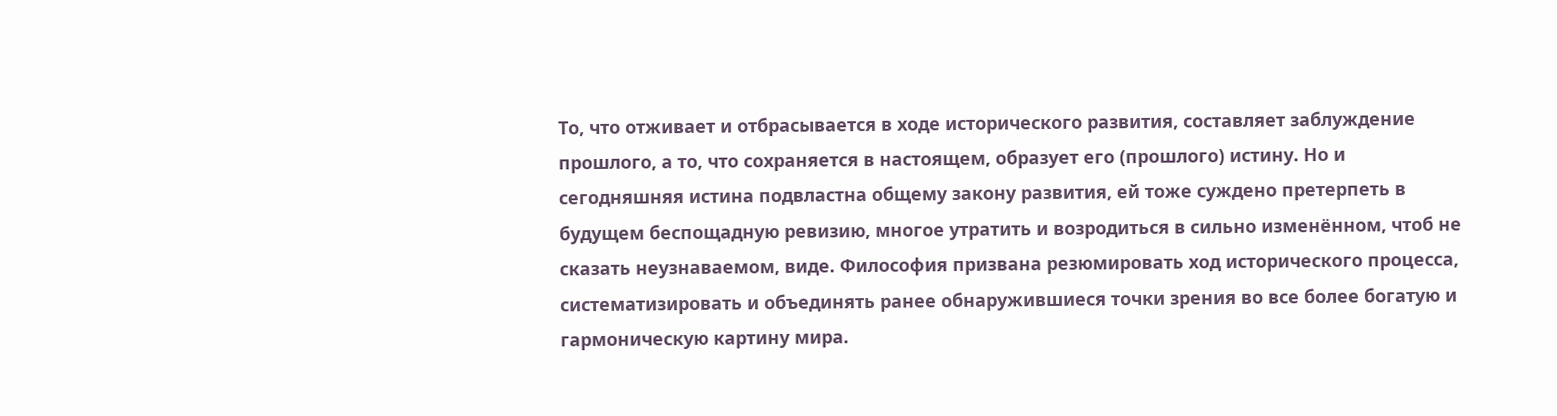То, что отживает и отбрасывается в ходе исторического развития, составляет заблуждение прошлого, а то, что сохраняется в настоящем, образует его (прошлого) истину. Но и сегодняшняя истина подвластна общему закону развития, ей тоже суждено претерпеть в будущем беспощадную ревизию, многое утратить и возродиться в сильно изменённом, чтоб не сказать неузнаваемом, виде. Философия призвана резюмировать ход исторического процесса, систематизировать и объединять ранее обнаружившиеся точки зрения во все более богатую и гармоническую картину мира.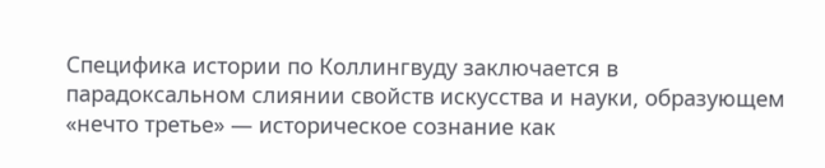Специфика истории по Коллингвуду заключается в парадоксальном слиянии свойств искусства и науки, образующем «нечто третье» — историческое сознание как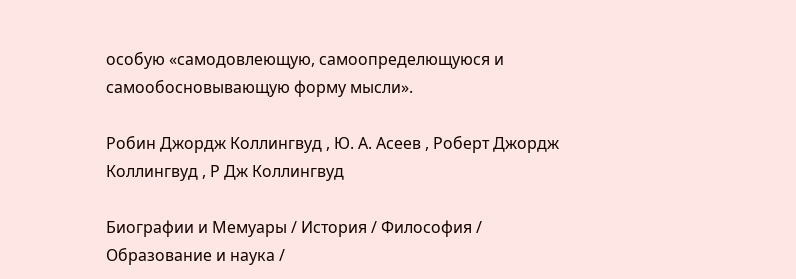особую «самодовлеющую, самоопределющуюся и самообосновывающую форму мысли».

Робин Джордж Коллингвуд , Ю. А. Асеев , Роберт Джордж Коллингвуд , Р Дж Коллингвуд

Биографии и Мемуары / История / Философия / Образование и наука /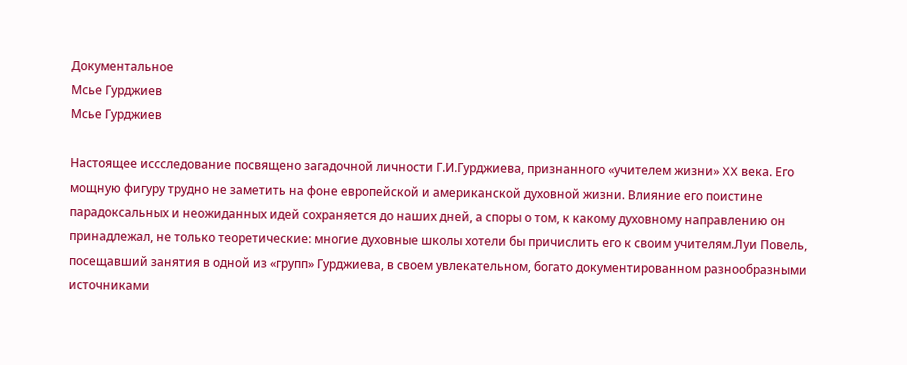Документальное
Мсье Гурджиев
Мсье Гурджиев

Настоящее иссследование посвящено загадочной личности Г.И.Гурджиева, признанного «учителем жизни» XX века. Его мощную фигуру трудно не заметить на фоне европейской и американской духовной жизни. Влияние его поистине парадоксальных и неожиданных идей сохраняется до наших дней, а споры о том, к какому духовному направлению он принадлежал, не только теоретические: многие духовные школы хотели бы причислить его к своим учителям.Луи Повель, посещавший занятия в одной из «групп» Гурджиева, в своем увлекательном, богато документированном разнообразными источниками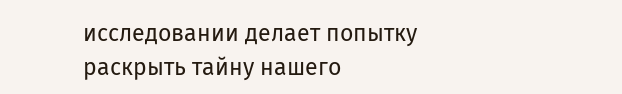исследовании делает попытку раскрыть тайну нашего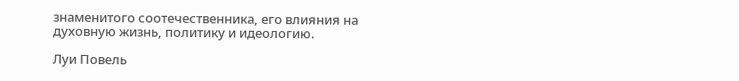знаменитого соотечественника, его влияния на духовную жизнь, политику и идеологию.

Луи Повель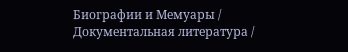Биографии и Мемуары / Документальная литература /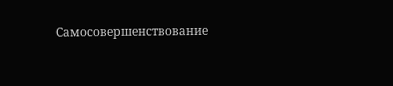Самосовершенствование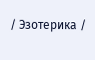/ Эзотерика /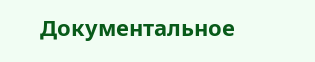Документальное